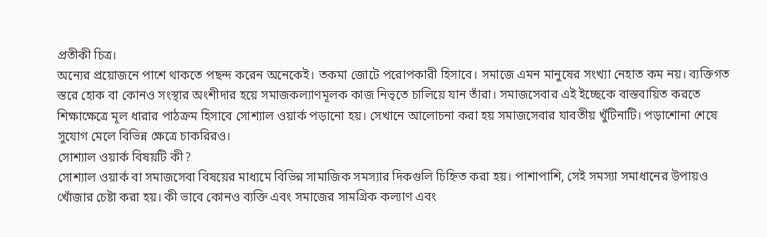প্রতীকী চিত্র।
অন্যের প্রয়োজনে পাশে থাকতে পছন্দ করেন অনেকেই। তকমা জোটে পরোপকারী হিসাবে। সমাজে এমন মানুষের সংখ্যা নেহাত কম নয়। ব্যক্তিগত স্তরে হোক বা কোনও সংস্থার অংশীদার হয়ে সমাজকল্যাণমূলক কাজ নিভৃতে চালিয়ে যান তাঁরা। সমাজসেবার এই ইচ্ছেকে বাস্তবায়িত করতে শিক্ষাক্ষেত্রে মূল ধারার পাঠক্রম হিসাবে সোশ্যাল ওয়ার্ক পড়ানো হয়। সেখানে আলোচনা করা হয় সমাজসেবার যাবতীয় খুঁটিনাটি। পড়াশোনা শেষে সুযোগ মেলে বিভিন্ন ক্ষেত্রে চাকরিরও।
সোশ্যাল ওয়ার্ক বিষয়টি কী?
সোশ্যাল ওয়ার্ক বা সমাজসেবা বিষয়ের মাধ্যমে বিভিন্ন সামাজিক সমস্যার দিকগুলি চিহ্নিত করা হয়। পাশাপাশি, সেই সমস্যা সমাধানের উপায়ও খোঁজার চেষ্টা করা হয়। কী ভাবে কোনও ব্যক্তি এবং সমাজের সামগ্রিক কল্যাণ এবং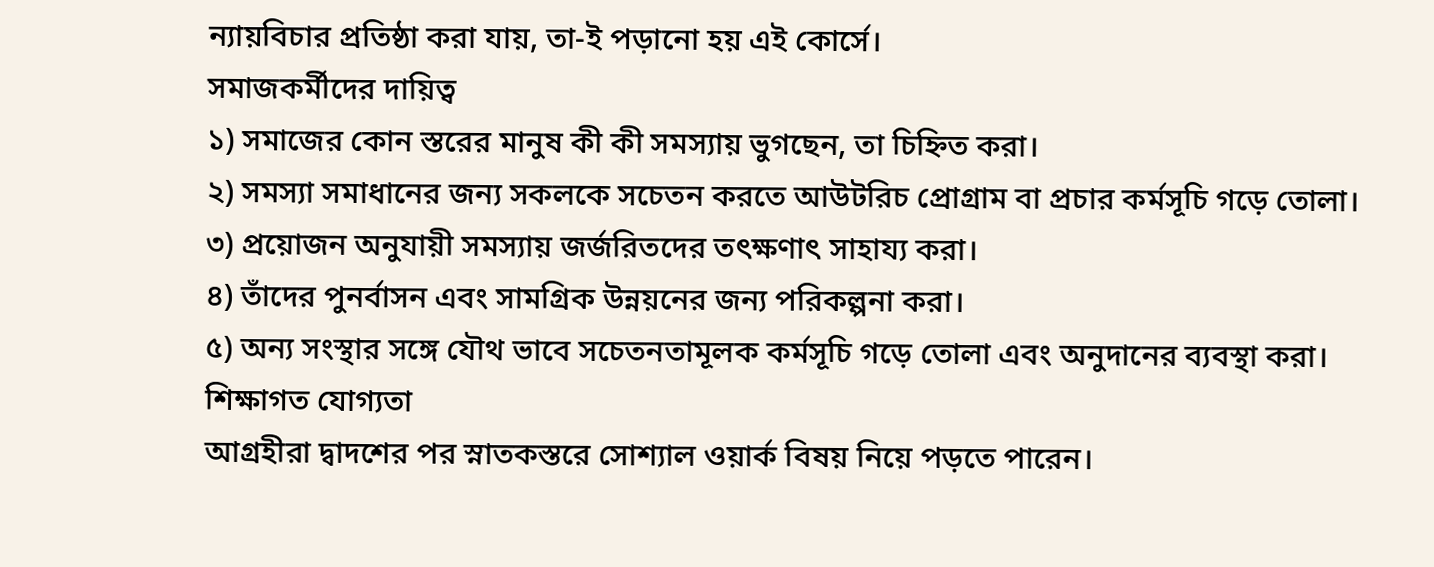ন্যায়বিচার প্রতিষ্ঠা করা যায়, তা-ই পড়ানো হয় এই কোর্সে।
সমাজকর্মীদের দায়িত্ব
১) সমাজের কোন স্তরের মানুষ কী কী সমস্যায় ভুগছেন, তা চিহ্নিত করা।
২) সমস্যা সমাধানের জন্য সকলকে সচেতন করতে আউটরিচ প্রোগ্রাম বা প্রচার কর্মসূচি গড়ে তোলা।
৩) প্রয়োজন অনুযায়ী সমস্যায় জর্জরিতদের তৎক্ষণাৎ সাহায্য করা।
৪) তাঁদের পুনর্বাসন এবং সামগ্রিক উন্নয়নের জন্য পরিকল্পনা করা।
৫) অন্য সংস্থার সঙ্গে যৌথ ভাবে সচেতনতামূলক কর্মসূচি গড়ে তোলা এবং অনুদানের ব্যবস্থা করা।
শিক্ষাগত যোগ্যতা
আগ্রহীরা দ্বাদশের পর স্নাতকস্তরে সোশ্যাল ওয়ার্ক বিষয় নিয়ে পড়তে পারেন।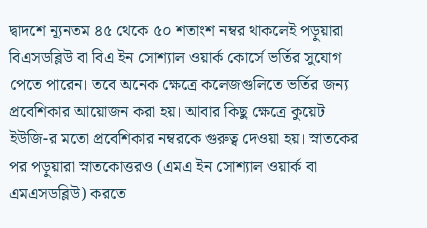দ্বাদশে ন্যূনতম ৪৫ থেকে ৫০ শতাংশ নম্বর থাকলেই পড়ুয়ারা বিএসডব্লিউ বা বিএ ইন সোশ্যাল ওয়ার্ক কোর্সে ভর্তির সুযোগ পেতে পারেন। তবে অনেক ক্ষেত্রে কলেজগুলিতে ভর্তির জন্য প্রবেশিকার আয়োজন করা হয়। আবার কিছু ক্ষেত্রে কুয়েট ইউজি-র মতো প্রবেশিকার নম্বরকে গুরুত্ব দেওয়া হয়। স্নাতকের পর পড়ুয়ারা স্নাতকোত্তরও (এমএ ইন সোশ্যাল ওয়ার্ক বা এমএসডব্লিউ) করতে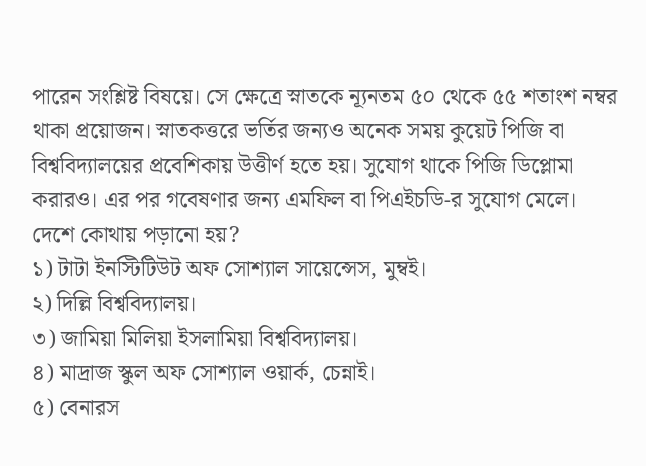পারেন সংশ্লিষ্ট বিষয়ে। সে ক্ষেত্রে স্নাতকে ন্যূনতম ৫০ থেকে ৫৫ শতাংশ নম্বর থাকা প্রয়োজন। স্নাতকত্তরে ভর্তির জন্যও অনেক সময় কুয়েট পিজি বা বিশ্ববিদ্যালয়ের প্রবেশিকায় উত্তীর্ণ হতে হয়। সুযোগ থাকে পিজি ডিপ্লোমা করারও। এর পর গবেষণার জন্য এমফিল বা পিএইচডি-র সুযোগ মেলে।
দেশে কোথায় পড়ানো হয়?
১) টাটা ইনস্টিটিউট অফ সোশ্যাল সায়েন্সেস, মুম্বই।
২) দিল্লি বিশ্ববিদ্যালয়।
৩) জামিয়া মিলিয়া ইসলামিয়া বিশ্ববিদ্যালয়।
৪) মাদ্রাজ স্কুল অফ সোশ্যাল ওয়ার্ক, চেন্নাই।
৫) বেনারস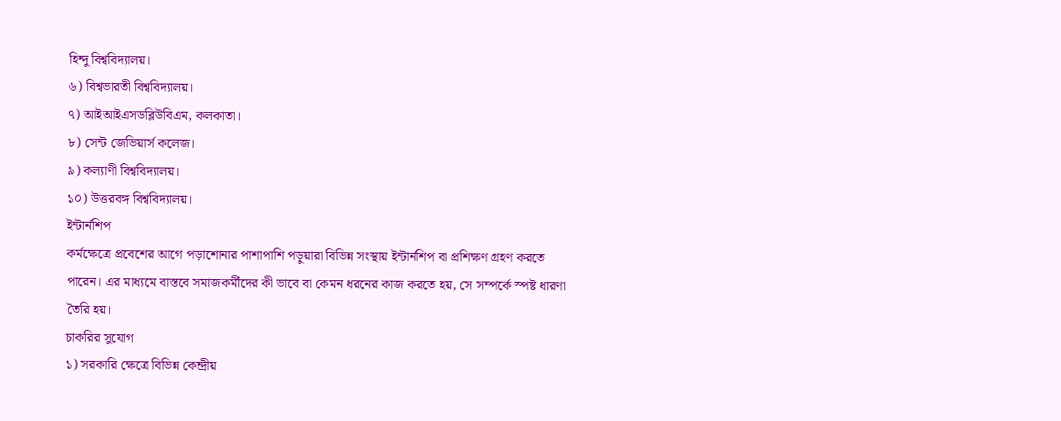হিন্দু বিশ্ববিদ্যালয়।
৬) বিশ্বভারতী বিশ্ববিদ্যালয়।
৭) আইআইএসডব্লিউবিএম, কলকাতা।
৮) সেন্ট জেভিয়ার্স কলেজ।
৯) কল্যাণী বিশ্ববিদ্যালয়।
১০) উত্তরবঙ্গ বিশ্ববিদ্যালয়।
ইন্টার্নশিপ
কর্মক্ষেত্রে প্রবেশের আগে পড়াশোনার পাশাপাশি পড়ুয়ারা বিভিন্ন সংস্থায় ইন্টার্নশিপ বা প্রশিক্ষণ গ্রহণ করতে পারেন। এর মাধ্যমে বাস্তবে সমাজকর্মীদের কী ভাবে বা কেমন ধরনের কাজ করতে হয়, সে সম্পর্কে স্পষ্ট ধারণা তৈরি হয়।
চাকরির সুযোগ
১) সরকারি ক্ষেত্রে বিভিন্ন কেন্দ্রীয়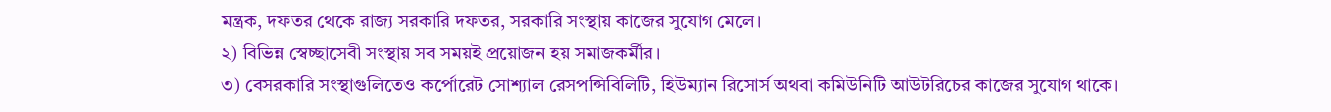মন্ত্রক, দফতর থেকে রাজ্য সরকারি দফতর, সরকারি সংস্থায় কাজের সুযোগ মেলে।
২) বিভিন্ন স্বেচ্ছাসেবী সংস্থায় সব সময়ই প্রয়োজন হয় সমাজকর্মীর।
৩) বেসরকারি সংস্থাগুলিতেও কর্পোরেট সোশ্যাল রেসপন্সিবিলিটি, হিউম্যান রিসোর্স অথবা কমিউনিটি আউটরিচের কাজের সুযোগ থাকে।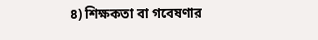৪) শিক্ষকতা বা গবেষণার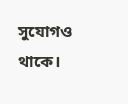সুযোগও থাকে।